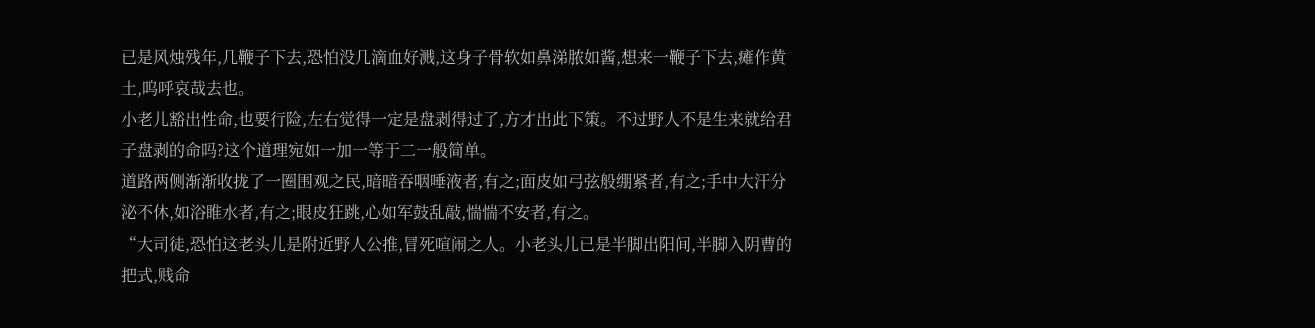已是风烛残年,几鞭子下去,恐怕没几滴血好溅,这身子骨软如鼻涕脓如酱,想来一鞭子下去,瘫作黄土,呜呼哀哉去也。
小老儿豁出性命,也要行险,左右觉得一定是盘剥得过了,方才出此下策。不过野人不是生来就给君子盘剥的命吗?这个道理宛如一加一等于二一般简单。
道路两侧渐渐收拢了一圈围观之民,暗暗吞咽唾液者,有之;面皮如弓弦般绷紧者,有之;手中大汗分泌不休,如浴睢水者,有之;眼皮狂跳,心如军鼓乱敲,惴惴不安者,有之。
“大司徒,恐怕这老头儿是附近野人公推,冒死喧闹之人。小老头儿已是半脚出阳间,半脚入阴曹的把式,贱命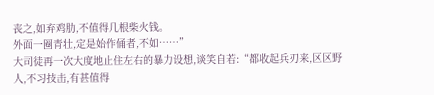丧之,如弃鸡肋,不值得几根柴火钱。
外面一圈青壮,定是始作俑者,不如……”
大司徒再一次大度地止住左右的暴力设想,谈笑自若:“都收起兵刃来,区区野人,不习技击,有甚值得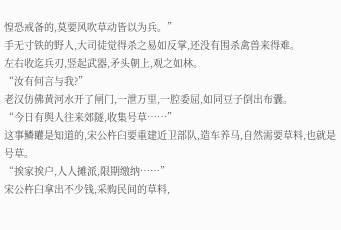惶恐戒备的,莫要风吹草动皆以为兵。”
手无寸铁的野人,大司徒觉得杀之易如反掌,还没有围杀禽兽来得难。
左右收迄兵刃,竖起武器,矛头朝上,观之如林。
“汝有何言与我?”
老汉仿佛黄河水开了闸门,一泄万里,一腔委屈,如同豆子倒出布囊。
“今日有舆人往来郊隧,收集号草……”
这事鳞矔是知道的,宋公杵臼要重建近卫部队,造车养马,自然需要草料,也就是号草。
“挨家挨户,人人摊派,限期缴纳……”
宋公杵臼拿出不少钱,采购民间的草料,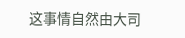这事情自然由大司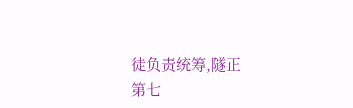徒负责统筹,隧正
第七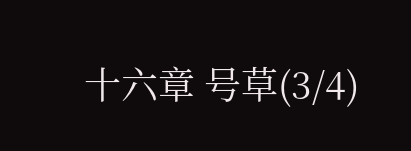十六章 号草(3/4)